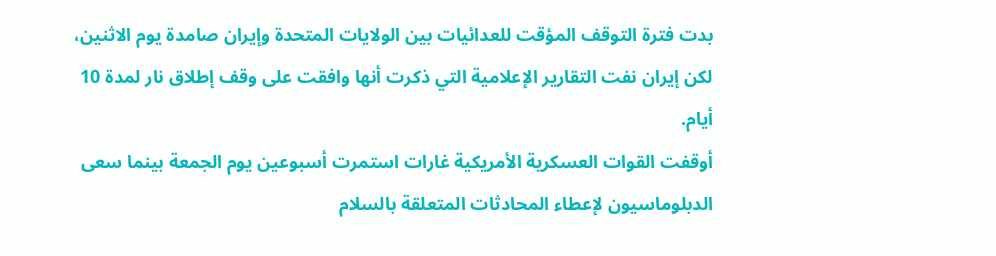بدت فترة التوقف المؤقت للعدائيات بين الولايات المتحدة وإيران صامدة يوم الاثنين، لكن إيران نفت التقارير الإعلامية التي ذكرت أنها وافقت على وقف إطلاق نار لمدة 10 أيام.
أوقفت القوات العسكرية الأمريكية غارات استمرت أسبوعين يوم الجمعة بينما سعى الدبلوماسيون لإعطاء المحادثات المتعلقة بالسلام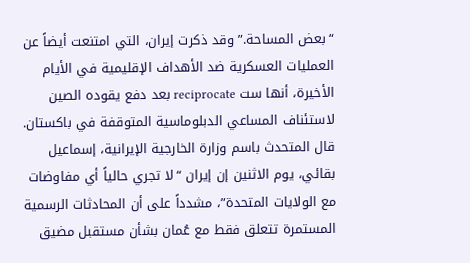“بعض المساحة.” وقد ذكرت إيران، التي امتنعت أيضاً عن العمليات العسكرية ضد الأهداف الإقليمية في الأيام الأخيرة، أنها ست reciprocate بعد دفع يقوده الصين لاستئناف المساعي الدبلوماسية المتوقفة في باكستان.
قال المتحدث باسم وزارة الخارجية الإيرانية، إسماعيل بقائي، يوم الاثنين إن إيران “لا تجري حالياً أي مفاوضات مع الولايات المتحدة”، مشدداً على أن المحادثات الرسمية المستمرة تتعلق فقط مع عُمان بشأن مستقبل مضيق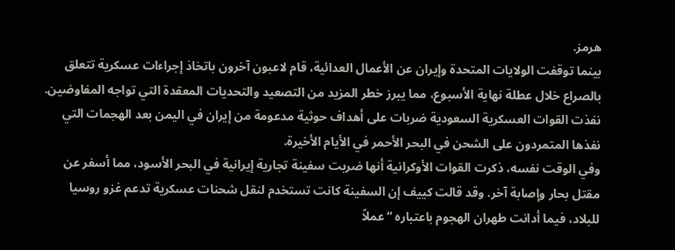هرمز.
بينما توقفت الولايات المتحدة وإيران عن الأعمال العدائية، قام لاعبون آخرون باتخاذ إجراءات عسكرية تتعلق بالصراع خلال عطلة نهاية الأسبوع، مما يبرز خطر المزيد من التصعيد والتحديات المعقدة التي تواجه المفاوضين.
نفذت القوات العسكرية السعودية ضربات على أهداف حوثية مدعومة من إيران في اليمن بعد الهجمات التي نفذها المتمردون على الشحن في البحر الأحمر في الأيام الأخيرة.
وفي الوقت نفسه، ذكرت القوات الأوكرانية أنها ضربت سفينة تجارية إيرانية في البحر الأسود، مما أسفر عن مقتل بحار وإصابة آخر. وقد قالت كييف إن السفينة كانت تستخدم لنقل شحنات عسكرية تدعم غزو روسيا للبلاد، فيما أدانت طهران الهجوم باعتباره “عملاً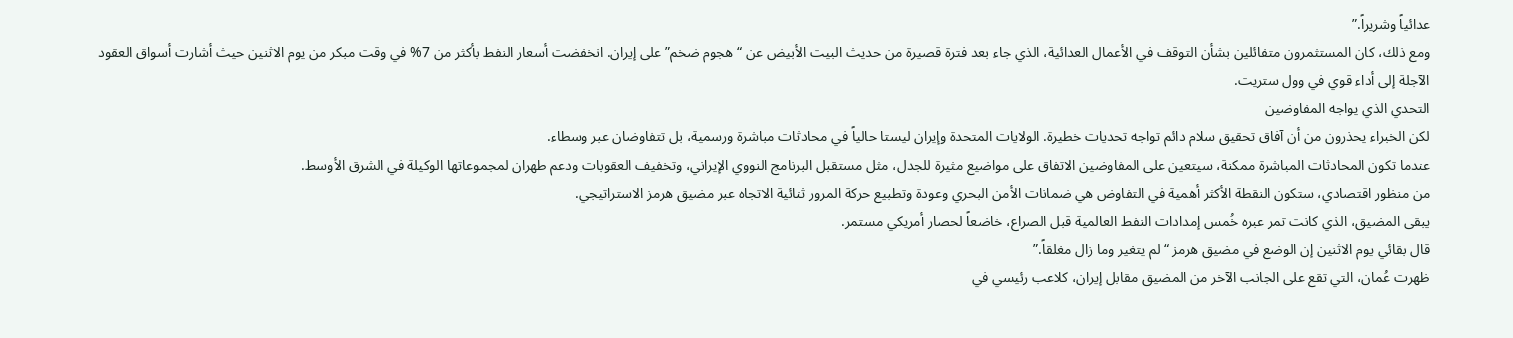عدائياً وشريراً.”
ومع ذلك، كان المستثمرون متفائلين بشأن التوقف في الأعمال العدائية، الذي جاء بعد فترة قصيرة من حديث البيت الأبيض عن “هجوم ضخم” على إيران. انخفضت أسعار النفط بأكثر من 7% في وقت مبكر من يوم الاثنين حيث أشارت أسواق العقود الآجلة إلى أداء قوي في وول ستريت.
التحدي الذي يواجه المفاوضين
لكن الخبراء يحذرون من أن آفاق تحقيق سلام دائم تواجه تحديات خطيرة. الولايات المتحدة وإيران ليستا حالياً في محادثات مباشرة ورسمية، بل تتفاوضان عبر وسطاء.
عندما تكون المحادثات المباشرة ممكنة، سيتعين على المفاوضين الاتفاق على مواضيع مثيرة للجدل، مثل مستقبل البرنامج النووي الإيراني، وتخفيف العقوبات ودعم طهران لمجموعاتها الوكيلة في الشرق الأوسط.
من منظور اقتصادي، ستكون النقطة الأكثر أهمية في التفاوض هي ضمانات الأمن البحري وعودة وتطبيع حركة المرور ثنائية الاتجاه عبر مضيق هرمز الاستراتيجي.
يبقى المضيق، الذي كانت تمر عبره خُمس إمدادات النفط العالمية قبل الصراع، خاضعاً لحصار أمريكي مستمر.
قال بقائي يوم الاثنين إن الوضع في مضيق هرمز “لم يتغير وما زال مغلقاً.”
ظهرت عُمان، التي تقع على الجانب الآخر من المضيق مقابل إيران، كلاعب رئيسي في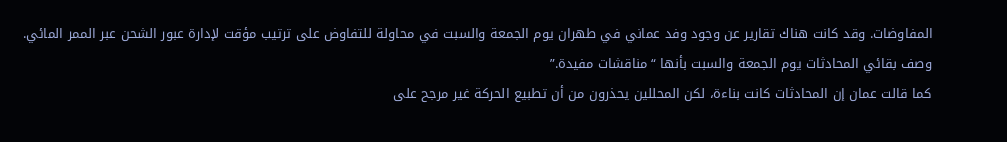المفاوضات. وقد كانت هناك تقارير عن وجود وفد عماني في طهران يوم الجمعة والسبت في محاولة للتفاوض على ترتيب مؤقت لإدارة عبور الشحن عبر الممر المائي.
وصف بقائي المحادثات يوم الجمعة والسبت بأنها “مناقشات مفيدة.”
كما قالت عمان إن المحادثات كانت بناءة، لكن المحللين يحذرون من أن تطبيع الحركة غير مرجح على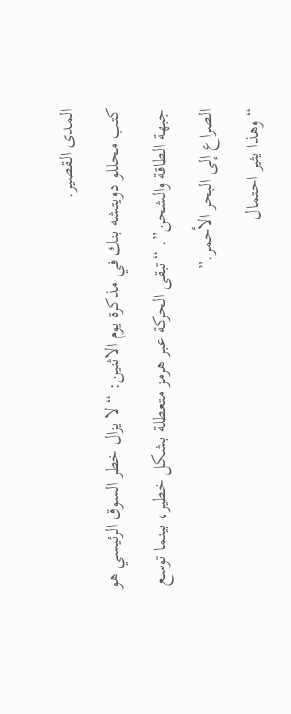المدى القصير.
كتب محللو دويتشه بنك في مذكرة يوم الاثنين: “لا يزال خطر السوق الرئيسي هو جبهة الطاقة والشحن”. “تبقى الحركة عبر هرمز متعطلة بشكل خطير، بينما توسع الصراع إلى البحر الأحمر.”
“وهذا يثير احتمال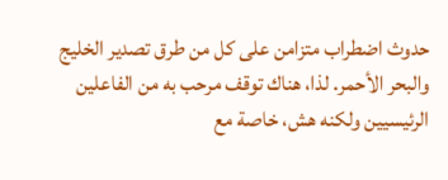حدوث اضطراب متزامن على كل من طرق تصدير الخليج والبحر الأحمر. لذا، هناك توقف مرحب به من الفاعلين الرئيسيين ولكنه هش، خاصة مع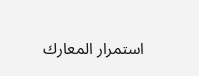استمرار المعارك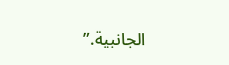الجانبية.”